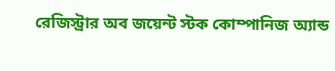রেজিস্ট্রার অব জয়েন্ট স্টক কোম্পানিজ অ্যান্ড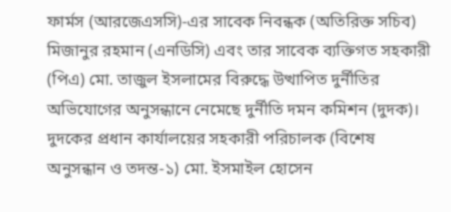ফার্মস (আরজেএসসি)-এর সাবেক নিবন্ধক (অতিরিক্ত সচিব) মিজানুর রহমান (এনডিসি) এবং তার সাবেক ব্যক্তিগত সহকারী (পিএ) মো. তাজুল ইসলামের বিরুদ্ধে উত্থাপিত দুর্নীতির অভিযোগের অনুসন্ধানে নেমেছে দুর্নীতি দমন কমিশন (দুদক)।
দুদকের প্রধান কার্যালয়ের সহকারী পরিচালক (বিশেষ অনুসন্ধান ও তদন্ত-১) মো. ইসমাইল হোসেন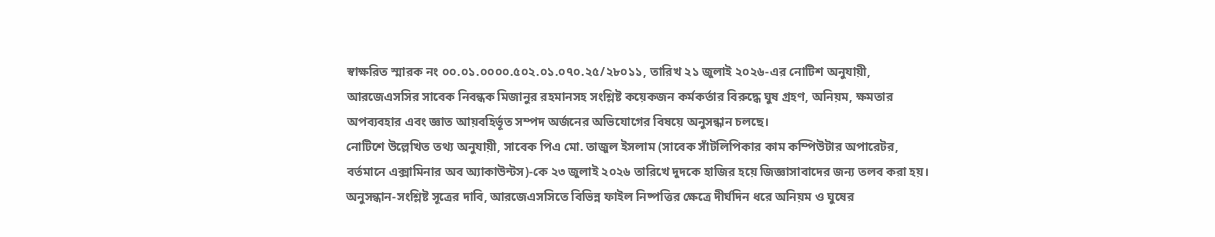স্বাক্ষরিত স্মারক নং ০০.০১.০০০০.৫০২.০১.০৭০.২৫/২৮০১১, তারিখ ২১ জুলাই ২০২৬-এর নোটিশ অনুযায়ী, আরজেএসসির সাবেক নিবন্ধক মিজানুর রহমানসহ সংশ্লিষ্ট কয়েকজন কর্মকর্তার বিরুদ্ধে ঘুষ গ্রহণ, অনিয়ম, ক্ষমতার অপব্যবহার এবং জ্ঞাত আয়বহির্ভূত সম্পদ অর্জনের অভিযোগের বিষয়ে অনুসন্ধান চলছে।
নোটিশে উল্লেখিত তথ্য অনুযায়ী, সাবেক পিএ মো. তাজুল ইসলাম (সাবেক সাঁটলিপিকার কাম কম্পিউটার অপারেটর, বর্তমানে এক্সামিনার অব অ্যাকাউন্টস)-কে ২৩ জুলাই ২০২৬ তারিখে দুদকে হাজির হয়ে জিজ্ঞাসাবাদের জন্য তলব করা হয়।
অনুসন্ধান-সংশ্লিষ্ট সূত্রের দাবি, আরজেএসসিতে বিভিন্ন ফাইল নিষ্পত্তির ক্ষেত্রে দীর্ঘদিন ধরে অনিয়ম ও ঘুষের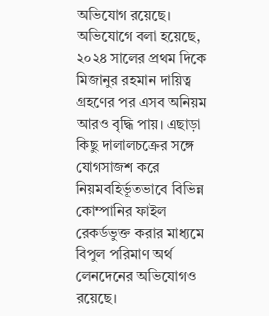অভিযোগ রয়েছে। অভিযোগে বলা হয়েছে, ২০২৪ সালের প্রথম দিকে মিজানুর রহমান দায়িত্ব গ্রহণের পর এসব অনিয়ম আরও বৃদ্ধি পায়। এছাড়া কিছু দালালচক্রের সঙ্গে যোগসাজশ করে নিয়মবহির্ভূতভাবে বিভিন্ন কোম্পানির ফাইল রেকর্ডভুক্ত করার মাধ্যমে বিপুল পরিমাণ অর্থ লেনদেনের অভিযোগও রয়েছে।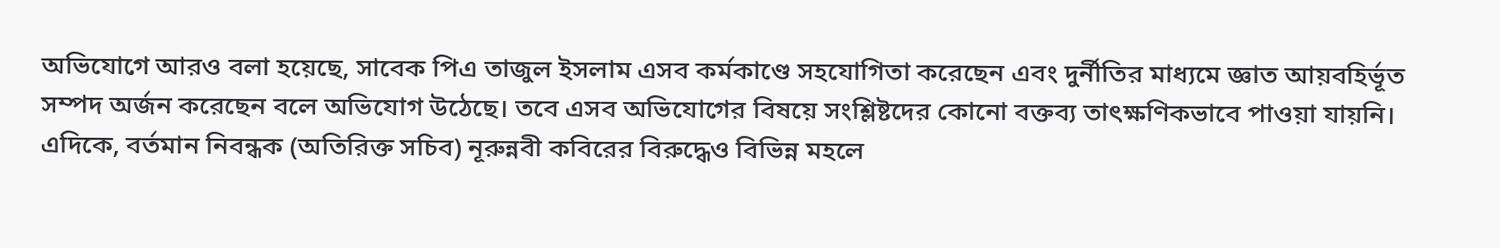অভিযোগে আরও বলা হয়েছে, সাবেক পিএ তাজুল ইসলাম এসব কর্মকাণ্ডে সহযোগিতা করেছেন এবং দুর্নীতির মাধ্যমে জ্ঞাত আয়বহির্ভূত সম্পদ অর্জন করেছেন বলে অভিযোগ উঠেছে। তবে এসব অভিযোগের বিষয়ে সংশ্লিষ্টদের কোনো বক্তব্য তাৎক্ষণিকভাবে পাওয়া যায়নি।
এদিকে, বর্তমান নিবন্ধক (অতিরিক্ত সচিব) নূরুন্নবী কবিরের বিরুদ্ধেও বিভিন্ন মহলে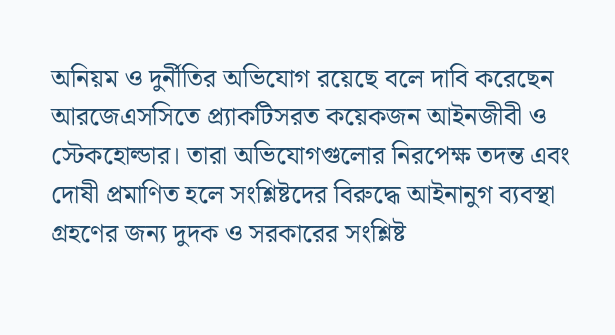অনিয়ম ও দুর্নীতির অভিযোগ রয়েছে বলে দাবি করেছেন আরজেএসসিতে প্র্যাকটিসরত কয়েকজন আইনজীবী ও স্টেকহোল্ডার। তারা অভিযোগগুলোর নিরপেক্ষ তদন্ত এবং দোষী প্রমাণিত হলে সংশ্লিষ্টদের বিরুদ্ধে আইনানুগ ব্যবস্থা গ্রহণের জন্য দুদক ও সরকারের সংশ্লিষ্ট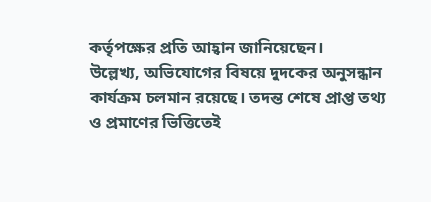কর্তৃপক্ষের প্রতি আহ্বান জানিয়েছেন।
উল্লেখ্য, অভিযোগের বিষয়ে দুদকের অনুসন্ধান কার্যক্রম চলমান রয়েছে। তদন্ত শেষে প্রাপ্ত তথ্য ও প্রমাণের ভিত্তিতেই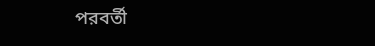পরবর্তী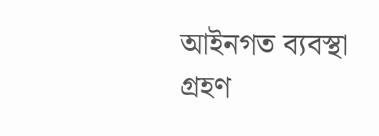আইনগত ব্যবস্থা গ্রহণ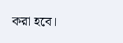করা হবে।